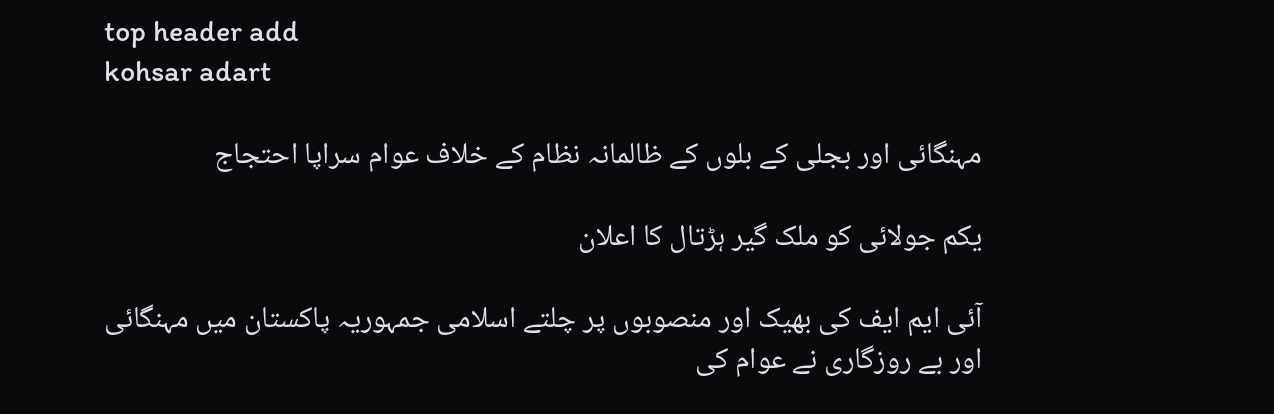top header add
kohsar adart

مہنگائی اور بجلی کے بلوں کے ظالمانہ نظام کے خلاف عوام سراپا احتجاج

یکم جولائی کو ملک گیر ہڑتال کا اعلان

آئی ایم ایف کی بھیک اور منصوبوں پر چلتے اسلامی جمہوریہ پاکستان میں مہنگائی اور بے روزگاری نے عوام کی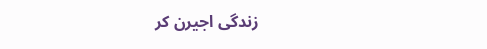زندگی اجیرن کر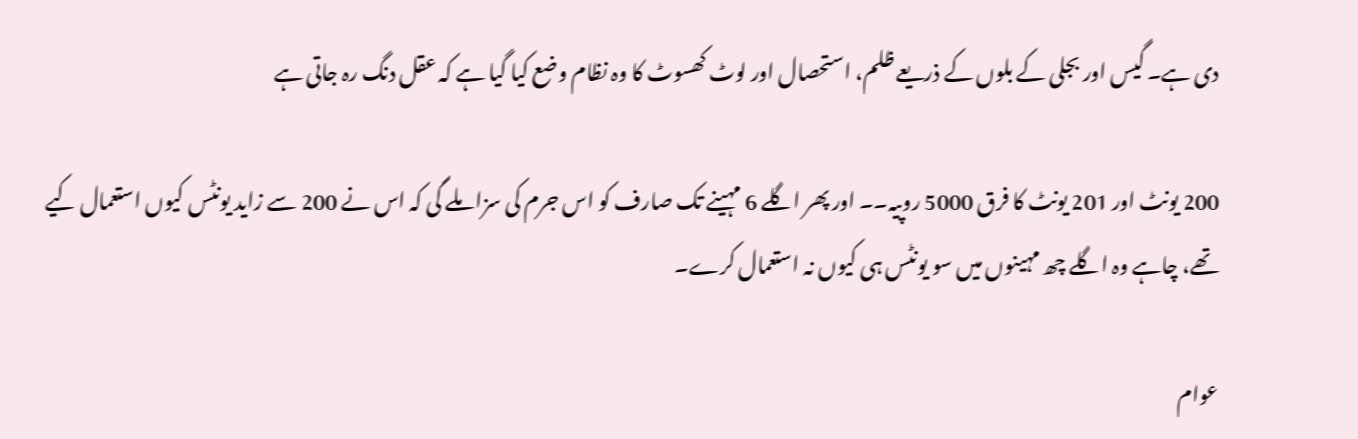دی ہے۔ گیس اور بجلی کے بلوں کے ذریعے ظلم، استحصال اور لوٹ کھسوٹ کا وہ نظام وضع کیا گیا ہے کہ عقل دنگ رہ جاتی ہے

200 یونٹ اور 201 یونٹ کا فرق 5000 روپیہ۔۔ اور پھر اگلے 6 مہینے تک صارف کو اس جرم کی سزا ملے گی کہ اس نے 200 سے زاید یونٹس کیوں استعمال کیے تھے، چاہے وہ اگلے چھ مہینوں میں سو یونٹس ہی کیوں نہ استعمال کرے۔

عوام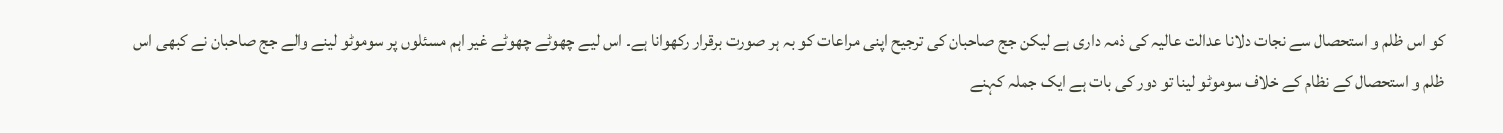کو اس ظلم و استحصال سے نجات دلانا عدالت عالیہ کی ذمہ داری ہے لیکن جج صاحبان کی ترجیح اپنی مراعات کو بہ ہر صورت برقرار رکھوانا ہے۔ اس لیے چھوٹے چھوٹے غیر اہم مسئلوں پر سوموٹو لینے والے جج صاحبان نے کبھی اس ظلم و استحصال کے نظام کے خلاف سوموٹو لینا تو دور کی بات ہے ایک جملہ کہنے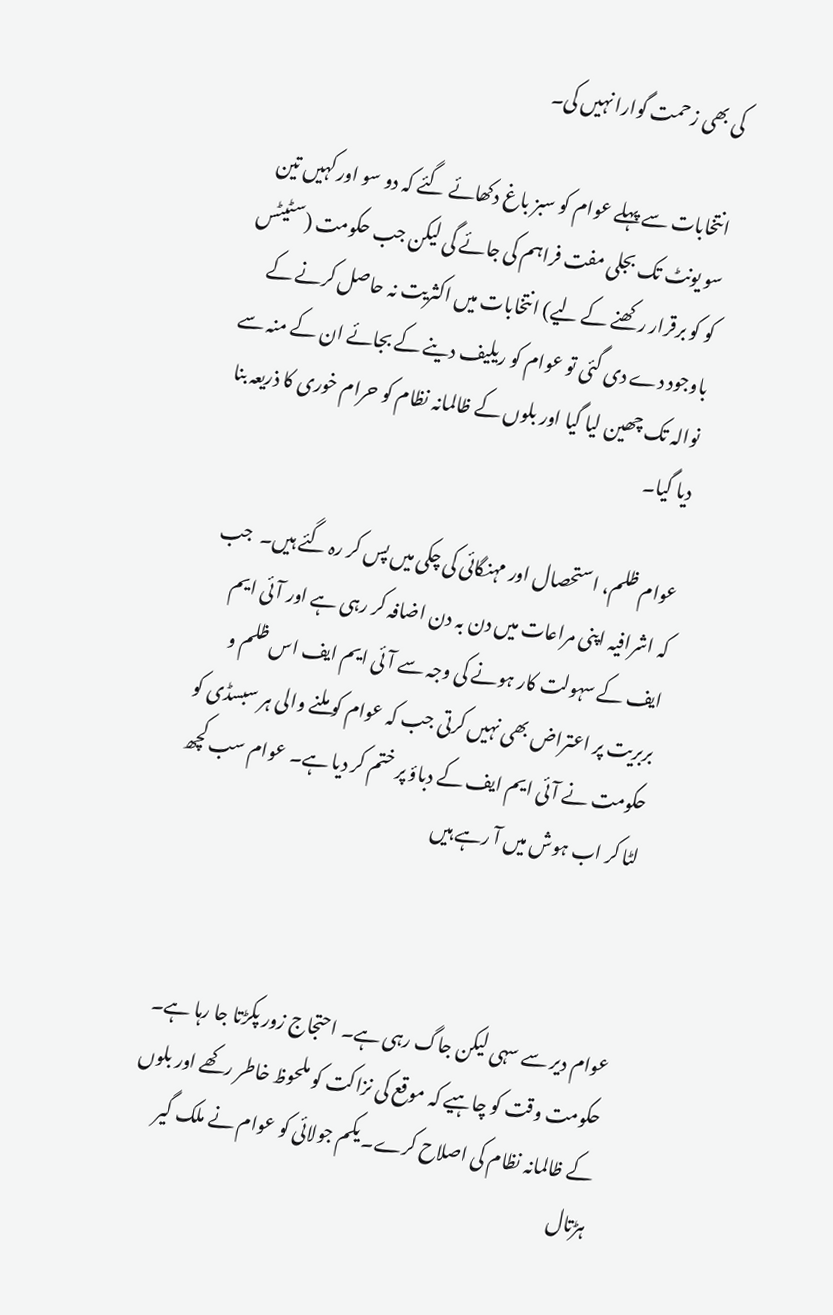کی بھی زحمت گوارا نہیں کی۔

انتخابات سے پہلے عوام کو سبز باغ دکھائے گئے کہ دو سو اور کہیں تین سو یونٹ تک بجلی مفت فراہم کی جائے گی لیکن جب حکومت (سٹیٹس کو کو برقرار رکھنے کے لیے) انتخابات میں اکثریت نہ حاصل کرنے کے باوجود دے دی گئی تو عوام کو ریلیف دینے کے بجائے ان کے منہ سے نوالہ تک چھین لیا گیا اور بلوں کے ظالمانہ نظام کو حرام خوری کا ذریعہ بنا دیا گیا۔

عوام ظلم، استحصال اور مہنگائی کی چکی میں پس کر رہ گئے ہیں۔  جب کہ اشرافیہ اپنی مراعات میں دن بہ دن اضافہ کر رہی ہے اور آئی ایم ایف کے سہولت کار ہونے کی وجہ سے آئی ایم ایف اس ظلم و بربریت پر اعتراض بھی نہیں کرتی جب کہ عوام کو ملنے والی ہر سبسڈی کو حکومت نے آئی ایم ایف کے دباؤ پر ختم کر دیا ہے۔ عوام سب کچھ لٹا کر اب ہوش میں آ رہے ہیں



عوام دیر سے سہی لیکن جاگ رہی ہے۔ احتجاج زور پکڑتا جا رہا ہے۔  حکومت وقت کو چاہیے کہ موقع کی نزاکت کو ملحوظ خاطر رکھے اور بلوں کے ظالمانہ نظام کی اصلاح کرے۔ یکم جولائی کو عوام نے ملک گیر ہڑتال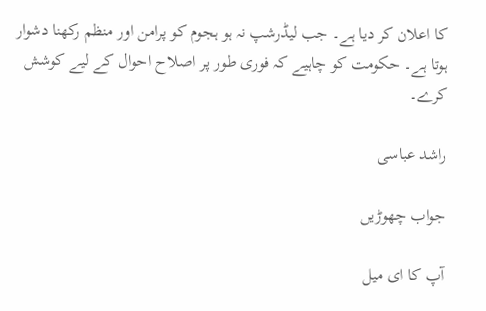کا اعلان کر دیا ہے۔ جب لیڈرشپ نہ ہو ہجوم کو پرامن اور منظم رکھنا دشوار ہوتا ہے۔ حکومت کو چاہیے کہ فوری طور پر اصلاح احوال کے لیے کوشش کرے۔

راشد عباسی

جواب چھوڑیں

آپ کا ای میل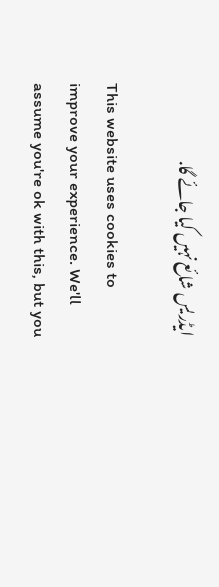ایڈریس شائع نہیں کیا جائے گا.

This website uses cookies to improve your experience. We'll assume you're ok with this, but you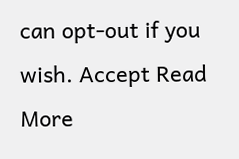can opt-out if you wish. Accept Read More